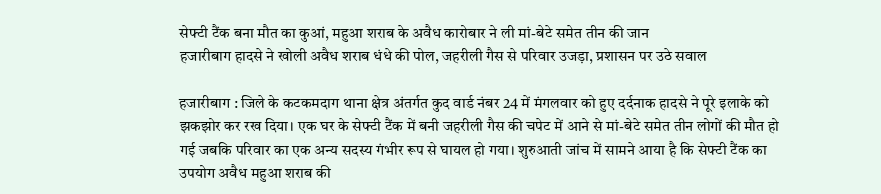सेफ्टी टैंक बना मौत का कुआं, महुआ शराब के अवैध कारोबार ने ली मां-बेटे समेत तीन की जान
हजारीबाग हादसे ने खोली अवैध शराब धंधे की पोल, जहरीली गैस से परिवार उजड़ा, प्रशासन पर उठे सवाल

हजारीबाग : जिले के कटकमदाग थाना क्षेत्र अंतर्गत कुद वार्ड नंबर 24 में मंगलवार को हुए दर्दनाक हादसे ने पूरे इलाके को झकझोर कर रख दिया। एक घर के सेफ्टी टैंक में बनी जहरीली गैस की चपेट में आने से मां-बेटे समेत तीन लोगों की मौत हो गई जबकि परिवार का एक अन्य सदस्य गंभीर रूप से घायल हो गया। शुरुआती जांच में सामने आया है कि सेफ्टी टैंक का उपयोग अवैध महुआ शराब की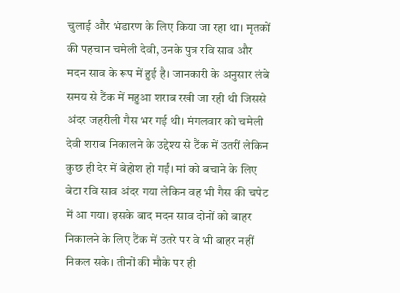चुलाई और भंडारण के लिए किया जा रहा था। मृतकों की पहचान चमेली देवी, उनके पुत्र रवि साव और मदन साव के रूप में हुई है। जानकारी के अनुसार लंबे समय से टैंक में महुआ शराब रखी जा रही थी जिससे अंदर जहरीली गैस भर गई थी। मंगलवार को चमेली देवी शराब निकालने के उद्देश्य से टैंक में उतरीं लेकिन कुछ ही देर में बेहोश हो गईं। मां को बचाने के लिए बेटा रवि साव अंदर गया लेकिन वह भी गैस की चपेट में आ गया। इसके बाद मदन साव दोनों को बाहर निकालने के लिए टैंक में उतरे पर वे भी बाहर नहीं निकल सके। तीनों की मौके पर ही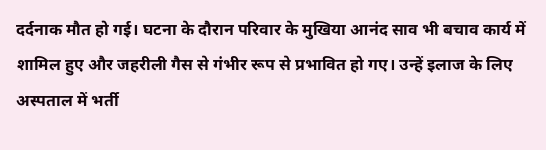दर्दनाक मौत हो गई। घटना के दौरान परिवार के मुखिया आनंद साव भी बचाव कार्य में शामिल हुए और जहरीली गैस से गंभीर रूप से प्रभावित हो गए। उन्हें इलाज के लिए अस्पताल में भर्ती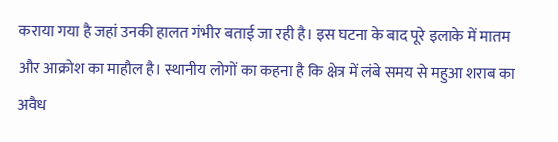कराया गया है जहां उनकी हालत गंभीर बताई जा रही है। इस घटना के बाद पूरे इलाके में मातम और आक्रोश का माहौल है। स्थानीय लोगों का कहना है कि क्षेत्र में लंबे समय से महुआ शराब का अवैध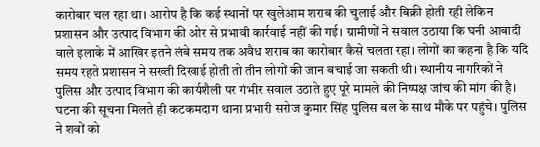कारोबार चल रहा था। आरोप है कि कई स्थानों पर खुलेआम शराब की चुलाई और बिक्री होती रही लेकिन प्रशासन और उत्पाद विभाग की ओर से प्रभावी कार्रवाई नहीं की गई। ग्रामीणों ने सवाल उठाया कि घनी आबादी वाले इलाके में आखिर इतने लंबे समय तक अवैध शराब का कारोबार कैसे चलता रहा। लोगों का कहना है कि यदि समय रहते प्रशासन ने सख्ती दिखाई होती तो तीन लोगों की जान बचाई जा सकती थी। स्थानीय नागरिकों ने पुलिस और उत्पाद विभाग की कार्यशैली पर गंभीर सवाल उठाते हुए पूरे मामले की निष्पक्ष जांच की मांग की है। घटना की सूचना मिलते ही कटकमदाग थाना प्रभारी सरोज कुमार सिंह पुलिस बल के साथ मौके पर पहुंचे। पुलिस ने शवों को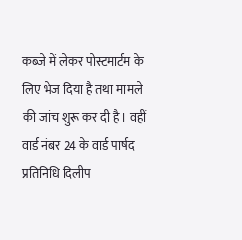कब्जे में लेकर पोस्टमार्टम के लिए भेज दिया है तथा मामले की जांच शुरू कर दी है। वहीं वार्ड नंबर 24 के वार्ड पार्षद प्रतिनिधि दिलीप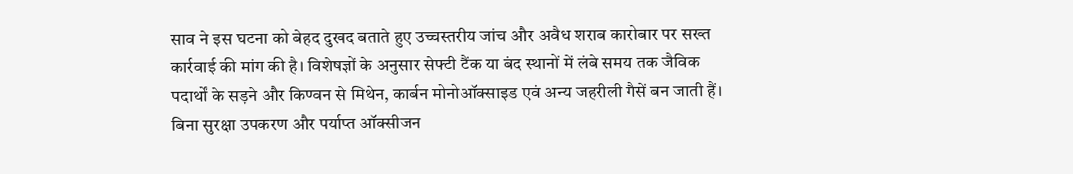साव ने इस घटना को बेहद दुखद बताते हुए उच्चस्तरीय जांच और अवैध शराब कारोबार पर सख्त कार्रवाई की मांग की है। विशेषज्ञों के अनुसार सेफ्टी टैंक या बंद स्थानों में लंबे समय तक जैविक पदार्थों के सड़ने और किण्वन से मिथेन, कार्बन मोनोऑक्साइड एवं अन्य जहरीली गैसें बन जाती हैं। बिना सुरक्षा उपकरण और पर्याप्त ऑक्सीजन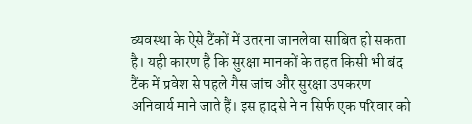व्यवस्था के ऐसे टैंकों में उतरना जानलेवा साबित हो सकता है। यही कारण है कि सुरक्षा मानकों के तहत किसी भी बंद टैंक में प्रवेश से पहले गैस जांच और सुरक्षा उपकरण अनिवार्य माने जाते हैं। इस हादसे ने न सिर्फ एक परिवार को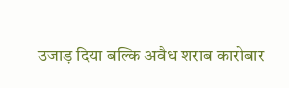उजाड़ दिया बल्कि अवैध शराब कारोबार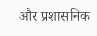और प्रशासनिक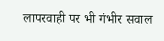लापरवाही पर भी गंभीर सवाल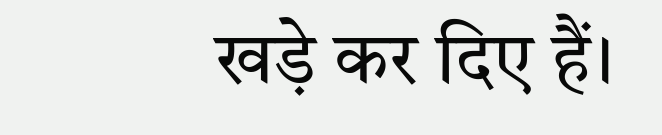खड़े कर दिए हैं।